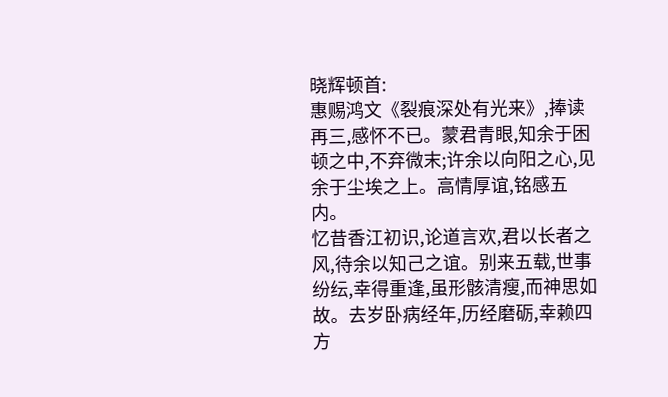晓辉顿首:
惠赐鸿文《裂痕深处有光来》,捧读再三,感怀不已。蒙君青眼,知余于困顿之中,不弃微末;许余以向阳之心,见余于尘埃之上。高情厚谊,铭感五内。
忆昔香江初识,论道言欢,君以长者之风,待余以知己之谊。别来五载,世事纷纭,幸得重逢,虽形骸清瘦,而神思如故。去岁卧病经年,历经磨砺,幸赖四方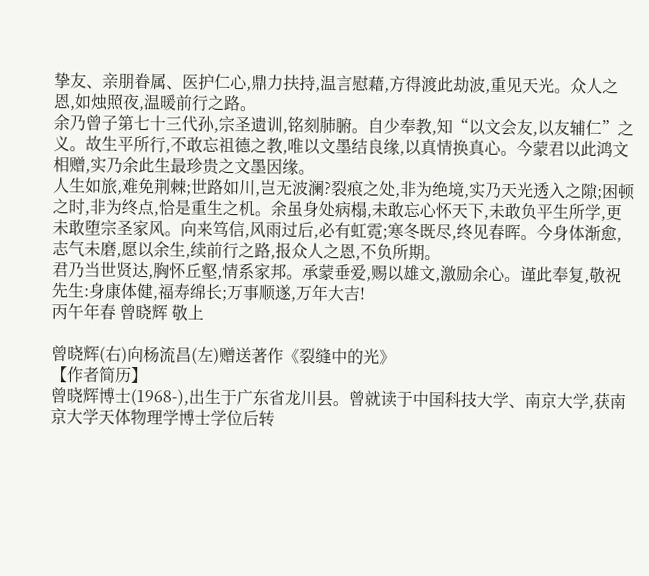挚友、亲朋眷属、医护仁心,鼎力扶持,温言慰藉,方得渡此劫波,重见天光。众人之恩,如烛照夜,温暖前行之路。
余乃曾子第七十三代孙,宗圣遗训,铭刻肺腑。自少奉教,知“以文会友,以友辅仁”之义。故生平所行,不敢忘祖德之教,唯以文墨结良缘,以真情换真心。今蒙君以此鸿文相赠,实乃余此生最珍贵之文墨因缘。
人生如旅,难免荆棘;世路如川,岂无波澜?裂痕之处,非为绝境,实乃天光透入之隙;困顿之时,非为终点,恰是重生之机。余虽身处病榻,未敢忘心怀天下,未敢负平生所学,更未敢堕宗圣家风。向来笃信,风雨过后,必有虹霓;寒冬既尽,终见春晖。今身体渐愈,志气未磨,愿以余生,续前行之路,报众人之恩,不负所期。
君乃当世贤达,胸怀丘壑,情系家邦。承蒙垂爱,赐以雄文,激励余心。谨此奉复,敬祝先生:身康体健,福寿绵长;万事顺遂,万年大吉!
丙午年春 曾晓辉 敬上

曾晓辉(右)向杨流昌(左)赠送著作《裂缝中的光》
【作者简历】
曾晓辉博士(1968-),出生于广东省龙川县。曾就读于中国科技大学、南京大学,获南京大学天体物理学博士学位后转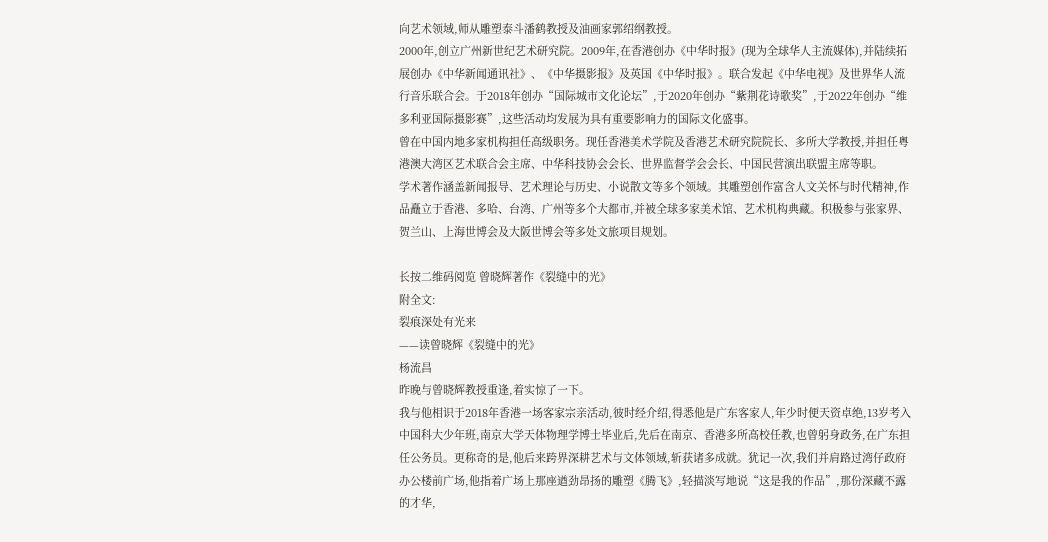向艺术领域,师从雕塑泰斗潘鹤教授及油画家郭绍纲教授。
2000年,创立广州新世纪艺术研究院。2009年,在香港创办《中华时报》(现为全球华人主流媒体),并陆续拓展创办《中华新闻通讯社》、《中华摄影报》及英国《中华时报》。联合发起《中华电视》及世界华人流行音乐联合会。于2018年创办“国际城市文化论坛”,于2020年创办“紫荆花诗歌奖”,于2022年创办“维多利亚国际摄影赛”,这些活动均发展为具有重要影响力的国际文化盛事。
曾在中国内地多家机构担任高级职务。现任香港美术学院及香港艺术研究院院长、多所大学教授,并担任粤港澳大湾区艺术联合会主席、中华科技协会会长、世界监督学会会长、中国民营演出联盟主席等职。
学术著作涵盖新闻报导、艺术理论与历史、小说散文等多个领域。其雕塑创作富含人文关怀与时代精神,作品矗立于香港、多哈、台湾、广州等多个大都市,并被全球多家美术馆、艺术机构典藏。积极参与张家界、贺兰山、上海世博会及大阪世博会等多处文旅项目规划。

长按二维码阅览 曾晓辉著作《裂缝中的光》
附全文:
裂痕深处有光来
——读曾晓辉《裂缝中的光》
杨流昌
昨晚与曾晓辉教授重逢,着实惊了一下。
我与他相识于2018年香港一场客家宗亲活动,彼时经介绍,得悉他是广东客家人,年少时便天资卓绝,13岁考入中国科大少年班,南京大学天体物理学博士毕业后,先后在南京、香港多所高校任教,也曾躬身政务,在广东担任公务员。更称奇的是,他后来跨界深耕艺术与文体领域,斩获诸多成就。犹记一次,我们并肩路过湾仔政府办公楼前广场,他指着广场上那座遒劲昂扬的雕塑《腾飞》,轻描淡写地说“这是我的作品”,那份深藏不露的才华,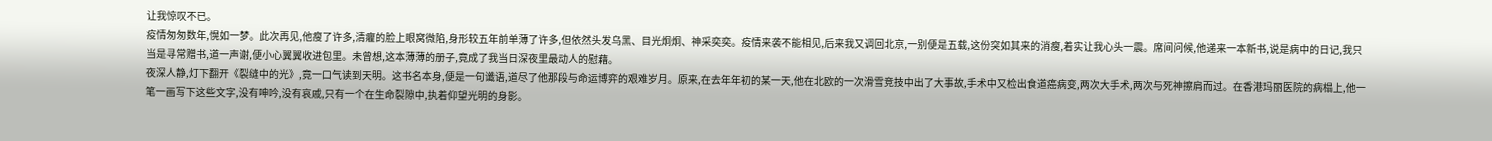让我惊叹不已。
疫情匆匆数年,愰如一梦。此次再见,他瘦了许多,清癯的脸上眼窝微陷,身形较五年前单薄了许多,但依然头发乌黑、目光炯炯、神采奕奕。疫情来袭不能相见,后来我又调回北京,一别便是五载,这份突如其来的消瘦,着实让我心头一震。席间问候,他递来一本新书,说是病中的日记,我只当是寻常赠书,道一声谢,便小心翼翼收进包里。未曾想,这本薄薄的册子,竟成了我当日深夜里最动人的慰藉。
夜深人静,灯下翻开《裂缝中的光》,竟一口气读到天明。这书名本身,便是一句谶语,道尽了他那段与命运博弈的艰难岁月。原来,在去年年初的某一天,他在北欧的一次滑雪竞技中出了大事故,手术中又检出食道癌病变,两次大手术,两次与死神擦肩而过。在香港玛丽医院的病榻上,他一笔一画写下这些文字,没有呻吟,没有哀戚,只有一个在生命裂隙中,执着仰望光明的身影。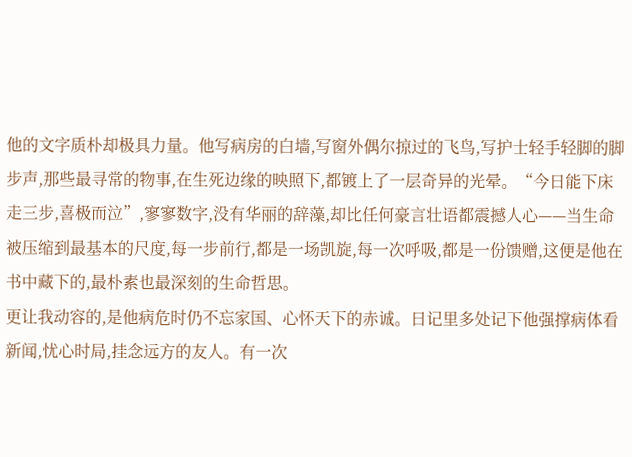他的文字质朴却极具力量。他写病房的白墙,写窗外偶尔掠过的飞鸟,写护士轻手轻脚的脚步声,那些最寻常的物事,在生死边缘的映照下,都镀上了一层奇异的光晕。“今日能下床走三步,喜极而泣”,寥寥数字,没有华丽的辞藻,却比任何豪言壮语都震撼人心——当生命被压缩到最基本的尺度,每一步前行,都是一场凯旋,每一次呼吸,都是一份馈赠,这便是他在书中藏下的,最朴素也最深刻的生命哲思。
更让我动容的,是他病危时仍不忘家国、心怀天下的赤诚。日记里多处记下他强撑病体看新闻,忧心时局,挂念远方的友人。有一次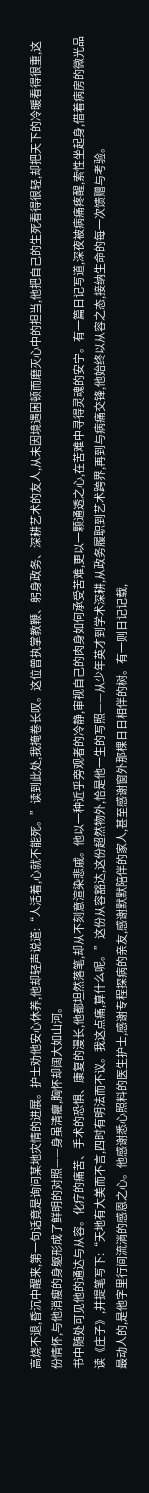高烧不退,昏沉中醒来,第一句话竟是询问某地灾情的进展。护士劝他安心休养,他却轻声说道:“人活着,心就不能死。”读到此处,我掩卷长叹。这位曾执掌教鞭、躬身政务、深耕艺术的友人,从未因境遇困顿而磨灭心中的担当,他把自己的生死看得很轻,却把天下的冷暖看得很重,这份情怀,与他消瘦的身躯形成了鲜明的对照——身虽清癯,胸怀却阔大如山河。
书中随处可见他的通达与从容。化疗的痛苦、手术的恐惧、康复的漫长,他都坦然落笔,却从不刻意渲染悲戚。他以一种近乎旁观者的冷静,审视自己的肉身如何承受苦难,更以一颗通透之心,在苦难中寻得灵魂的安宁。有一篇日记写道,深夜被病痛疼醒,索性坐起身,借着病房的微光品读《庄子》,并提笔写下:“天地有大美而不言,四时有明法而不议。我这点痛,算什么呢。”这份从容豁达,这份超然物外,恰是他一生的写照——从少年英才到学术深耕,从政务履职到艺术跨界,再到与病痛交锋,他始终以从容之态,接纳生命的每一次馈赠与考验。
最动人的,是他字里行间流淌的感恩之心。他感谢悉心照料的医生护士,感谢专程探病的亲友,感谢默默陪伴的家人,甚至感谢窗外那棵日日相伴的树。有一则日记记载,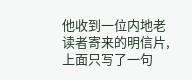他收到一位内地老读者寄来的明信片,上面只写了一句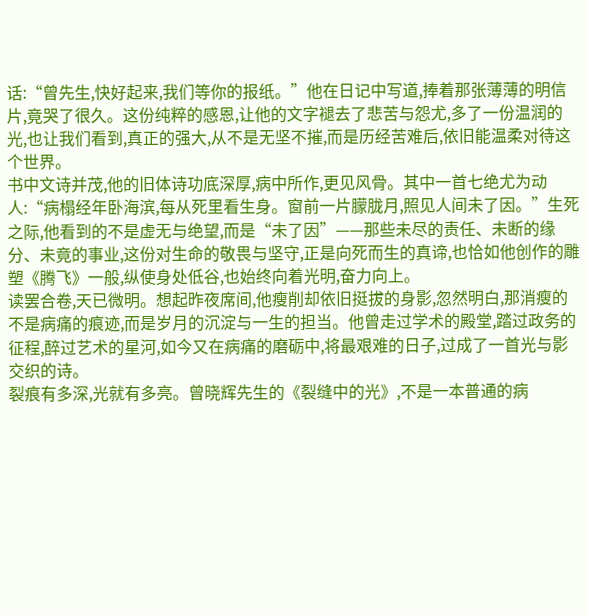话:“曾先生,快好起来,我们等你的报纸。”他在日记中写道,捧着那张薄薄的明信片,竟哭了很久。这份纯粹的感恩,让他的文字褪去了悲苦与怨尤,多了一份温润的光,也让我们看到,真正的强大,从不是无坚不摧,而是历经苦难后,依旧能温柔对待这个世界。
书中文诗并茂,他的旧体诗功底深厚,病中所作,更见风骨。其中一首七绝尤为动人:“病榻经年卧海滨,每从死里看生身。窗前一片朦胧月,照见人间未了因。”生死之际,他看到的不是虚无与绝望,而是“未了因”——那些未尽的责任、未断的缘分、未竟的事业,这份对生命的敬畏与坚守,正是向死而生的真谛,也恰如他创作的雕塑《腾飞》一般,纵使身处低谷,也始终向着光明,奋力向上。
读罢合卷,天已微明。想起昨夜席间,他瘦削却依旧挺拔的身影,忽然明白,那消瘦的不是病痛的痕迹,而是岁月的沉淀与一生的担当。他曾走过学术的殿堂,踏过政务的征程,醉过艺术的星河,如今又在病痛的磨砺中,将最艰难的日子,过成了一首光与影交织的诗。
裂痕有多深,光就有多亮。曾晓辉先生的《裂缝中的光》,不是一本普通的病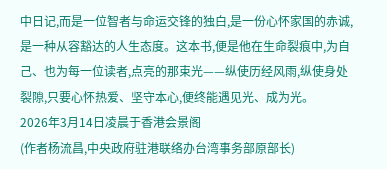中日记,而是一位智者与命运交锋的独白,是一份心怀家国的赤诚,是一种从容豁达的人生态度。这本书,便是他在生命裂痕中,为自己、也为每一位读者,点亮的那束光——纵使历经风雨,纵使身处裂隙,只要心怀热爱、坚守本心,便终能遇见光、成为光。
2026年3月14日凌晨于香港会景阁
(作者杨流昌,中央政府驻港联络办台湾事务部原部长)